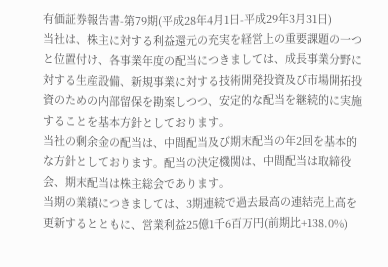有価証券報告書-第79期(平成28年4月1日-平成29年3月31日)
当社は、株主に対する利益還元の充実を経営上の重要課題の一つと位置付け、各事業年度の配当につきましては、成長事業分野に対する生産設備、新規事業に対する技術開発投資及び市場開拓投資のための内部留保を勘案しつつ、安定的な配当を継続的に実施することを基本方針としております。
当社の剰余金の配当は、中間配当及び期末配当の年2回を基本的な方針としております。配当の決定機関は、中間配当は取締役会、期末配当は株主総会であります。
当期の業績につきましては、3期連続で過去最高の連結売上高を更新するとともに、営業利益25億1千6百万円(前期比+138.0%)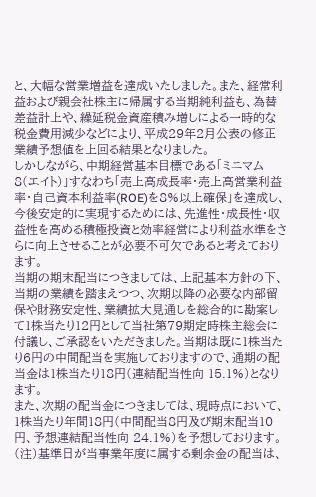と、大幅な営業増益を達成いたしました。また、経常利益および親会社株主に帰属する当期純利益も、為替差益計上や、繰延税金資産積み増しによる一時的な税金費用減少などにより、平成29年2月公表の修正業績予想値を上回る結果となりました。
しかしながら、中期経営基本目標である「ミニマム8(エイト)」すなわち「売上高成長率・売上高営業利益率・自己資本利益率(ROE)を8%以上確保」を達成し、今後安定的に実現するためには、先進性・成長性・収益性を高める積極投資と効率経営により利益水準をさらに向上させることが必要不可欠であると考えております。
当期の期末配当につきましては、上記基本方針の下、当期の業績を踏まえつつ、次期以降の必要な内部留保や財務安定性、業績拡大見通しを総合的に勘案して1株当たり12円として当社第79期定時株主総会に付議し、ご承認をいただきました。当期は既に1株当たり6円の中間配当を実施しておりますので、通期の配当金は1株当たり18円(連結配当性向 15.1%)となります。
また、次期の配当金につきましては、現時点において、1株当たり年間18円(中間配当8円及び期末配当10円、予想連結配当性向 24.1%)を予想しております。
(注)基準日が当事業年度に属する剰余金の配当は、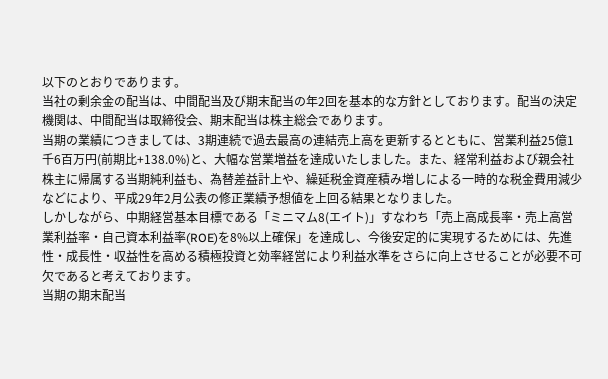以下のとおりであります。
当社の剰余金の配当は、中間配当及び期末配当の年2回を基本的な方針としております。配当の決定機関は、中間配当は取締役会、期末配当は株主総会であります。
当期の業績につきましては、3期連続で過去最高の連結売上高を更新するとともに、営業利益25億1千6百万円(前期比+138.0%)と、大幅な営業増益を達成いたしました。また、経常利益および親会社株主に帰属する当期純利益も、為替差益計上や、繰延税金資産積み増しによる一時的な税金費用減少などにより、平成29年2月公表の修正業績予想値を上回る結果となりました。
しかしながら、中期経営基本目標である「ミニマム8(エイト)」すなわち「売上高成長率・売上高営業利益率・自己資本利益率(ROE)を8%以上確保」を達成し、今後安定的に実現するためには、先進性・成長性・収益性を高める積極投資と効率経営により利益水準をさらに向上させることが必要不可欠であると考えております。
当期の期末配当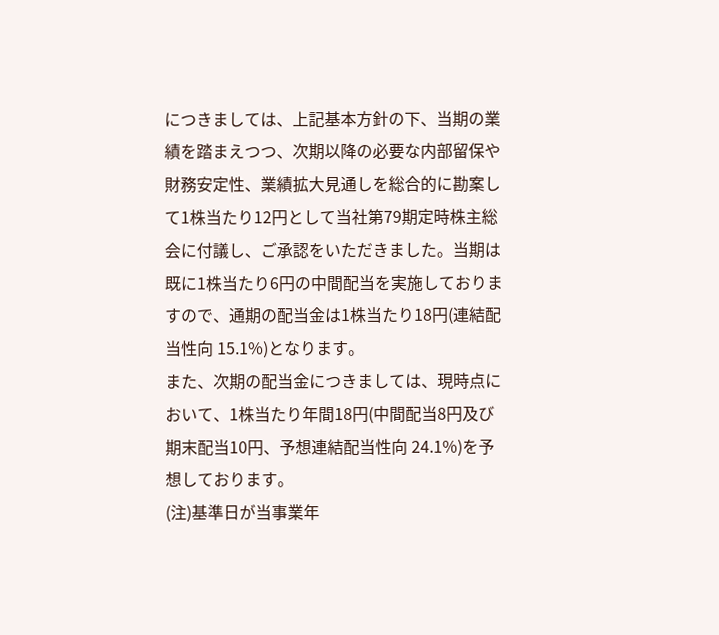につきましては、上記基本方針の下、当期の業績を踏まえつつ、次期以降の必要な内部留保や財務安定性、業績拡大見通しを総合的に勘案して1株当たり12円として当社第79期定時株主総会に付議し、ご承認をいただきました。当期は既に1株当たり6円の中間配当を実施しておりますので、通期の配当金は1株当たり18円(連結配当性向 15.1%)となります。
また、次期の配当金につきましては、現時点において、1株当たり年間18円(中間配当8円及び期末配当10円、予想連結配当性向 24.1%)を予想しております。
(注)基準日が当事業年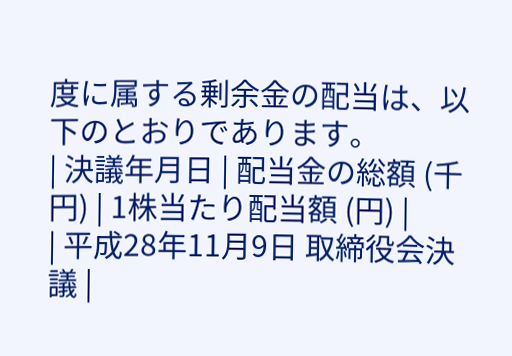度に属する剰余金の配当は、以下のとおりであります。
| 決議年月日 | 配当金の総額 (千円) | 1株当たり配当額 (円) |
| 平成28年11月9日 取締役会決議 |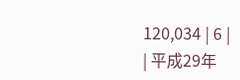120,034 | 6 |
| 平成29年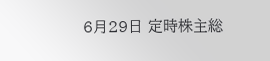6月29日 定時株主総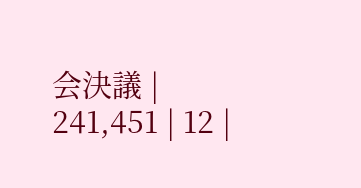会決議 | 241,451 | 12 |